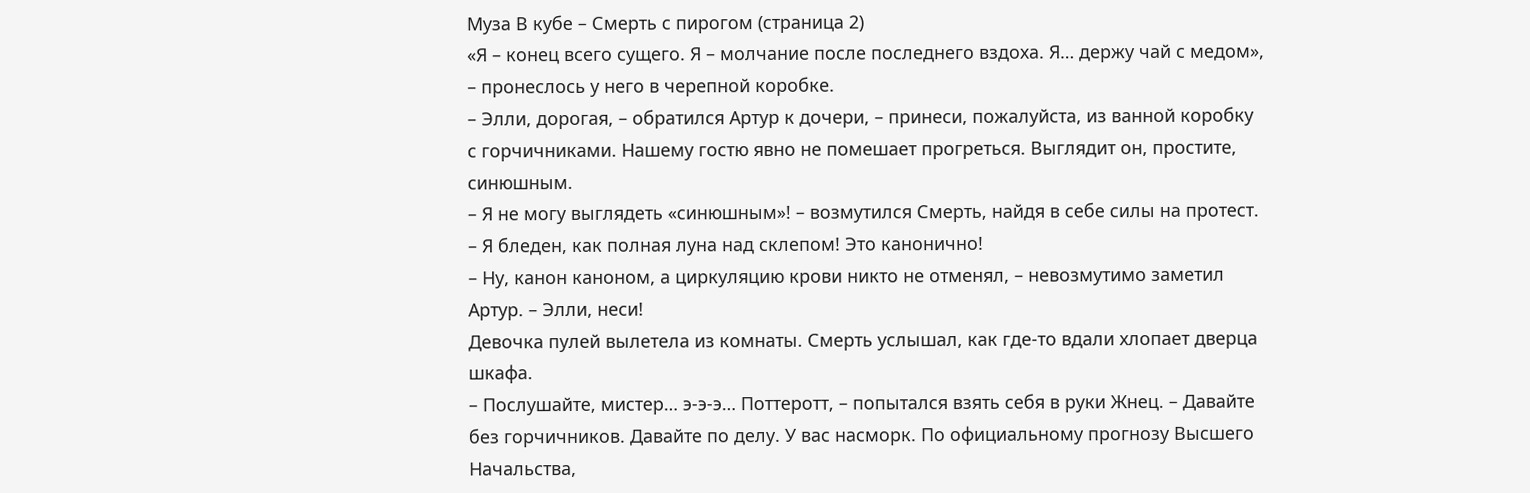Муза В кубе – Смерть с пирогом (страница 2)
«Я – конец всего сущего. Я – молчание после последнего вздоха. Я… держу чай с медом», – пронеслось у него в черепной коробке.
– Элли, дорогая, – обратился Артур к дочери, – принеси, пожалуйста, из ванной коробку с горчичниками. Нашему гостю явно не помешает прогреться. Выглядит он, простите, синюшным.
– Я не могу выглядеть «синюшным»! – возмутился Смерть, найдя в себе силы на протест. – Я бледен, как полная луна над склепом! Это канонично!
– Ну, канон каноном, а циркуляцию крови никто не отменял, – невозмутимо заметил Артур. – Элли, неси!
Девочка пулей вылетела из комнаты. Смерть услышал, как где-то вдали хлопает дверца шкафа.
– Послушайте, мистер… э-э-э… Поттеротт, – попытался взять себя в руки Жнец. – Давайте без горчичников. Давайте по делу. У вас насморк. По официальному прогнозу Высшего Начальства,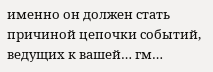именно он должен стать причиной цепочки событий, ведущих к вашей… гм…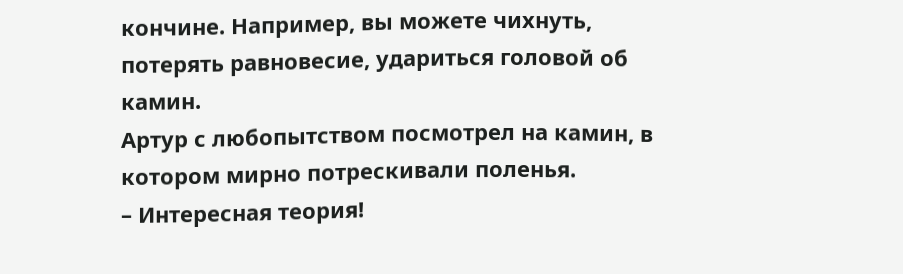кончине. Например, вы можете чихнуть, потерять равновесие, удариться головой об камин.
Артур с любопытством посмотрел на камин, в котором мирно потрескивали поленья.
– Интересная теория!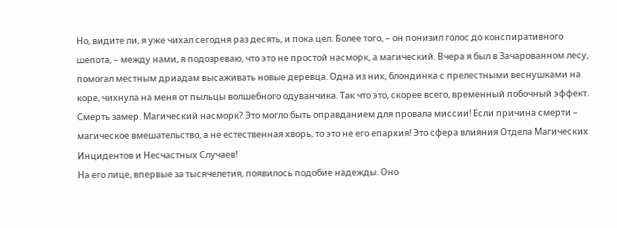Но, видите ли, я уже чихал сегодня раз десять, и пока цел. Более того, – он понизил голос до конспиративного шепота, – между нами, я подозреваю, что это не простой насморк, а магический. Вчера я был в Зачарованном лесу, помогал местным дриадам высаживать новые деревца. Одна из них, блондинка с прелестными веснушками на коре, чихнула на меня от пыльцы волшебного одуванчика. Так что это, скорее всего, временный побочный эффект.
Смерть замер. Магический насморк? Это могло быть оправданием для провала миссии! Если причина смерти – магическое вмешательство, а не естественная хворь, то это не его епархия! Это сфера влияния Отдела Магических Инцидентов и Несчастных Случаев!
На его лице, впервые за тысячелетия, появилось подобие надежды. Оно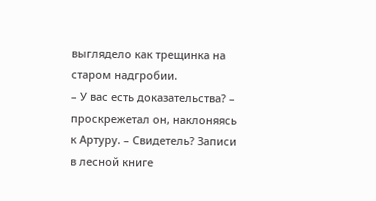выглядело как трещинка на старом надгробии.
– У вас есть доказательства? – проскрежетал он, наклоняясь к Артуру. – Свидетель? Записи в лесной книге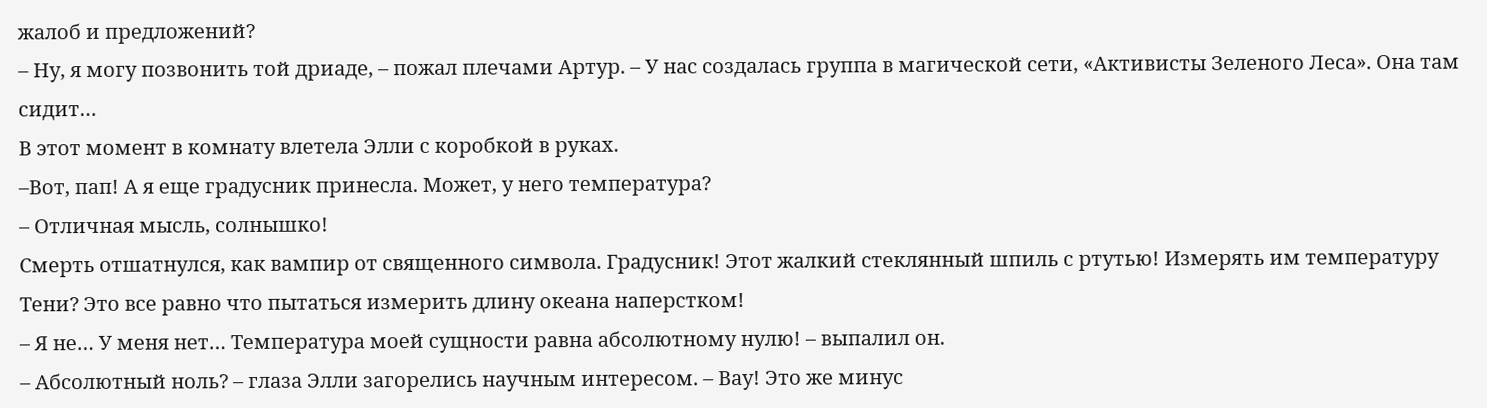жалоб и предложений?
– Ну, я могу позвонить той дриаде, – пожал плечами Артур. – У нас создалась группа в магической сети, «Активисты Зеленого Леса». Она там сидит…
В этот момент в комнату влетела Элли с коробкой в руках.
–Вот, пап! А я еще градусник принесла. Может, у него температура?
– Отличная мысль, солнышко!
Смерть отшатнулся, как вампир от священного символа. Градусник! Этот жалкий стеклянный шпиль с ртутью! Измерять им температуру Тени? Это все равно что пытаться измерить длину океана наперстком!
– Я не… У меня нет… Температура моей сущности равна абсолютному нулю! – выпалил он.
– Абсолютный ноль? – глаза Элли загорелись научным интересом. – Вау! Это же минус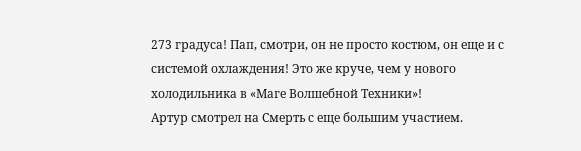273 градуса! Пап, смотри, он не просто костюм, он еще и с системой охлаждения! Это же круче, чем у нового холодильника в «Маге Волшебной Техники»!
Артур смотрел на Смерть с еще большим участием.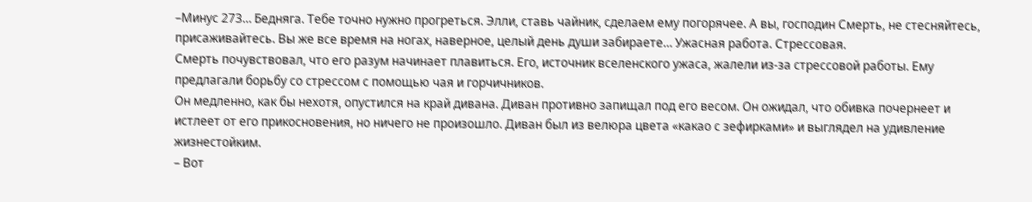–Минус 273… Бедняга. Тебе точно нужно прогреться. Элли, ставь чайник, сделаем ему погорячее. А вы, господин Смерть, не стесняйтесь, присаживайтесь. Вы же все время на ногах, наверное, целый день души забираете… Ужасная работа. Стрессовая.
Смерть почувствовал, что его разум начинает плавиться. Его, источник вселенского ужаса, жалели из-за стрессовой работы. Ему предлагали борьбу со стрессом с помощью чая и горчичников.
Он медленно, как бы нехотя, опустился на край дивана. Диван противно запищал под его весом. Он ожидал, что обивка почернеет и истлеет от его прикосновения, но ничего не произошло. Диван был из велюра цвета «какао с зефирками» и выглядел на удивление жизнестойким.
– Вот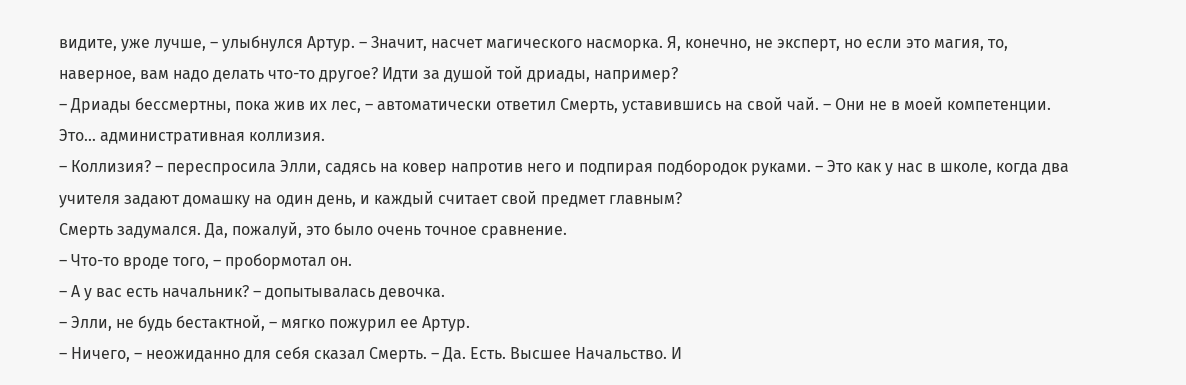видите, уже лучше, – улыбнулся Артур. – Значит, насчет магического насморка. Я, конечно, не эксперт, но если это магия, то, наверное, вам надо делать что-то другое? Идти за душой той дриады, например?
– Дриады бессмертны, пока жив их лес, – автоматически ответил Смерть, уставившись на свой чай. – Они не в моей компетенции. Это… административная коллизия.
– Коллизия? – переспросила Элли, садясь на ковер напротив него и подпирая подбородок руками. – Это как у нас в школе, когда два учителя задают домашку на один день, и каждый считает свой предмет главным?
Смерть задумался. Да, пожалуй, это было очень точное сравнение.
– Что-то вроде того, – пробормотал он.
– А у вас есть начальник? – допытывалась девочка.
– Элли, не будь бестактной, – мягко пожурил ее Артур.
– Ничего, – неожиданно для себя сказал Смерть. – Да. Есть. Высшее Начальство. И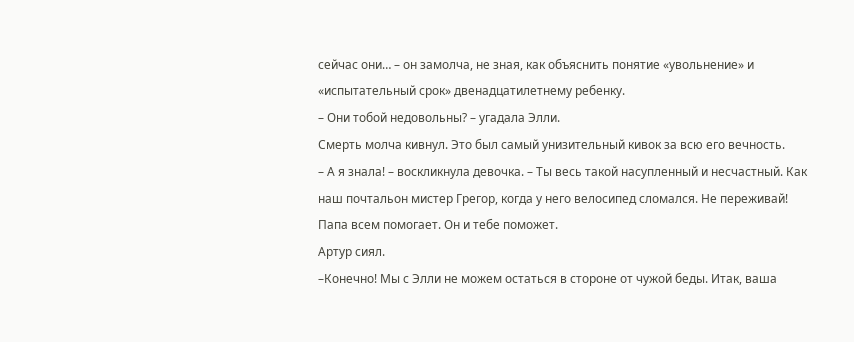сейчас они… – он замолча, не зная, как объяснить понятие «увольнение» и «испытательный срок» двенадцатилетнему ребенку.
– Они тобой недовольны? – угадала Элли.
Смерть молча кивнул. Это был самый унизительный кивок за всю его вечность.
– А я знала! – воскликнула девочка. – Ты весь такой насупленный и несчастный. Как наш почтальон мистер Грегор, когда у него велосипед сломался. Не переживай! Папа всем помогает. Он и тебе поможет.
Артур сиял.
–Конечно! Мы с Элли не можем остаться в стороне от чужой беды. Итак, ваша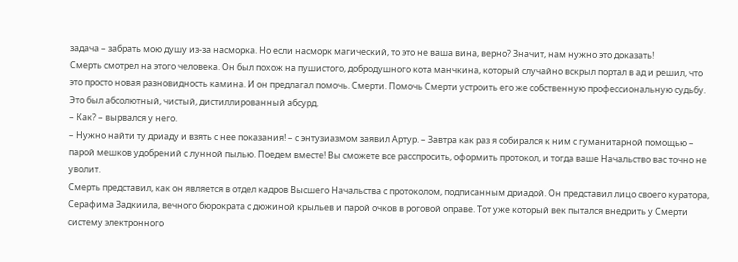задача – забрать мою душу из-за насморка. Но если насморк магический, то это не ваша вина, верно? Значит, нам нужно это доказать!
Смерть смотрел на этого человека. Он был похож на пушистого, добродушного кота манчкина, который случайно вскрыл портал в ад и решил, что это просто новая разновидность камина. И он предлагал помочь. Смерти. Помочь Смерти устроить его же собственную профессиональную судьбу.
Это был абсолютный, чистый, дистиллированный абсурд.
– Как? – вырвался у него.
– Нужно найти ту дриаду и взять с нее показания! – с энтузиазмом заявил Артур. – Завтра как раз я собирался к ним с гуманитарной помощью – парой мешков удобрений с лунной пылью. Поедем вместе! Вы сможете все расспросить, оформить протокол, и тогда ваше Начальство вас точно не уволит.
Смерть представил, как он является в отдел кадров Высшего Начальства с протоколом, подписанным дриадой. Он представил лицо своего куратора, Серафима Задкиила, вечного бюрократа с дюжиной крыльев и парой очков в роговой оправе. Тот уже который век пытался внедрить у Смерти систему электронного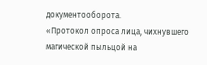документооборота.
«Протокол опроса лица, чихнувшего магической пыльцой на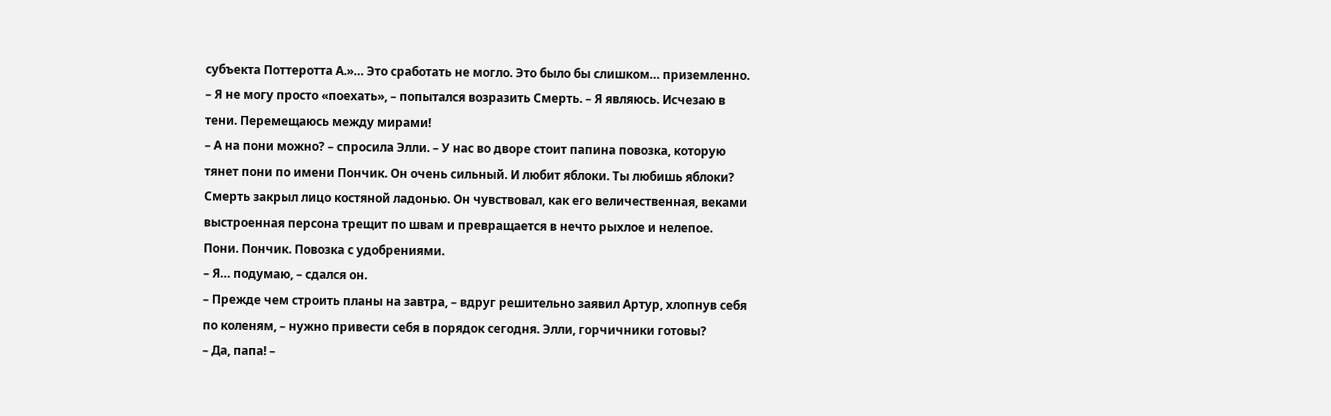субъекта Поттеротта А.»… Это сработать не могло. Это было бы слишком… приземленно.
– Я не могу просто «поехать», – попытался возразить Смерть. – Я являюсь. Исчезаю в тени. Перемещаюсь между мирами!
– А на пони можно? – спросила Элли. – У нас во дворе стоит папина повозка, которую тянет пони по имени Пончик. Он очень сильный. И любит яблоки. Ты любишь яблоки?
Смерть закрыл лицо костяной ладонью. Он чувствовал, как его величественная, веками выстроенная персона трещит по швам и превращается в нечто рыхлое и нелепое. Пони. Пончик. Повозка с удобрениями.
– Я… подумаю, – сдался он.
– Прежде чем строить планы на завтра, – вдруг решительно заявил Артур, хлопнув себя по коленям, – нужно привести себя в порядок сегодня. Элли, горчичники готовы?
– Да, папа! –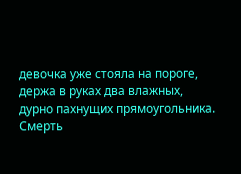девочка уже стояла на пороге, держа в руках два влажных, дурно пахнущих прямоугольника.
Смерть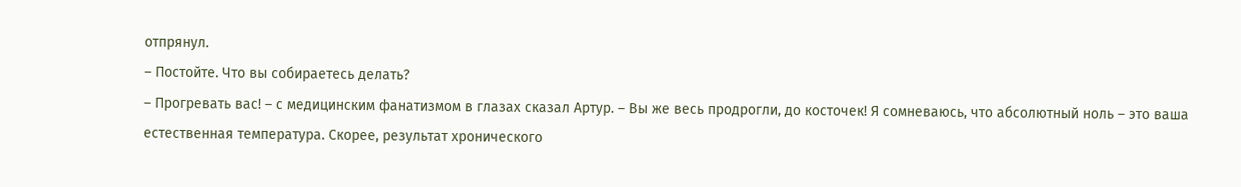отпрянул.
– Постойте. Что вы собираетесь делать?
– Прогревать вас! – с медицинским фанатизмом в глазах сказал Артур. – Вы же весь продрогли, до косточек! Я сомневаюсь, что абсолютный ноль – это ваша естественная температура. Скорее, результат хронического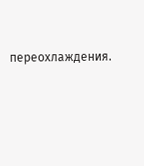переохлаждения.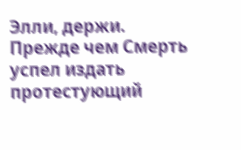Элли, держи.
Прежде чем Смерть успел издать протестующий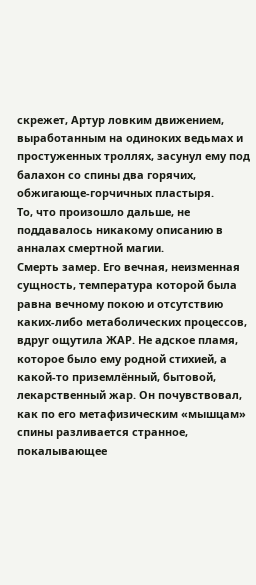скрежет, Артур ловким движением, выработанным на одиноких ведьмах и простуженных троллях, засунул ему под балахон со спины два горячих, обжигающе-горчичных пластыря.
То, что произошло дальше, не поддавалось никакому описанию в анналах смертной магии.
Смерть замер. Его вечная, неизменная сущность, температура которой была равна вечному покою и отсутствию каких-либо метаболических процессов, вдруг ощутила ЖАР. Не адское пламя, которое было ему родной стихией, а какой-то приземлённый, бытовой, лекарственный жар. Он почувствовал, как по его метафизическим «мышцам» спины разливается странное, покалывающее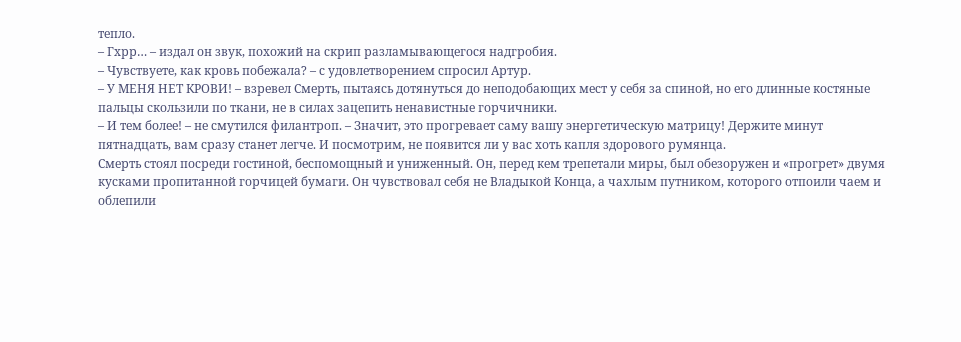тепло.
– Гхрр… – издал он звук, похожий на скрип разламывающегося надгробия.
– Чувствуете, как кровь побежала? – с удовлетворением спросил Артур.
– У МЕНЯ НЕТ КРОВИ! – взревел Смерть, пытаясь дотянуться до неподобающих мест у себя за спиной, но его длинные костяные пальцы скользили по ткани, не в силах зацепить ненавистные горчичники.
– И тем более! – не смутился филантроп. – Значит, это прогревает саму вашу энергетическую матрицу! Держите минут пятнадцать, вам сразу станет легче. И посмотрим, не появится ли у вас хоть капля здорового румянца.
Смерть стоял посреди гостиной, беспомощный и униженный. Он, перед кем трепетали миры, был обезоружен и «прогрет» двумя кусками пропитанной горчицей бумаги. Он чувствовал себя не Владыкой Конца, а чахлым путником, которого отпоили чаем и облепили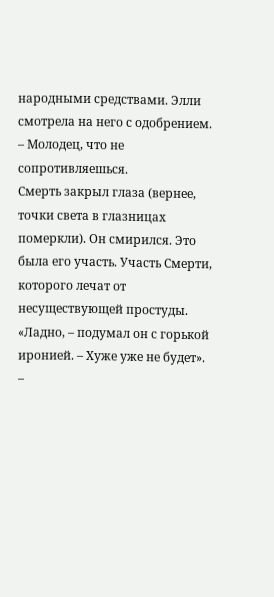народными средствами. Элли смотрела на него с одобрением.
– Молодец, что не сопротивляешься.
Смерть закрыл глаза (вернее, точки света в глазницах померкли). Он смирился. Это была его участь. Участь Смерти, которого лечат от несуществующей простуды.
«Ладно, – подумал он с горькой иронией. – Хуже уже не будет».
–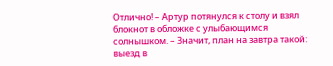Отлично! – Артур потянулся к столу и взял блокнот в обложке с улыбающимся солнышком. – Значит, план на завтра такой: выезд в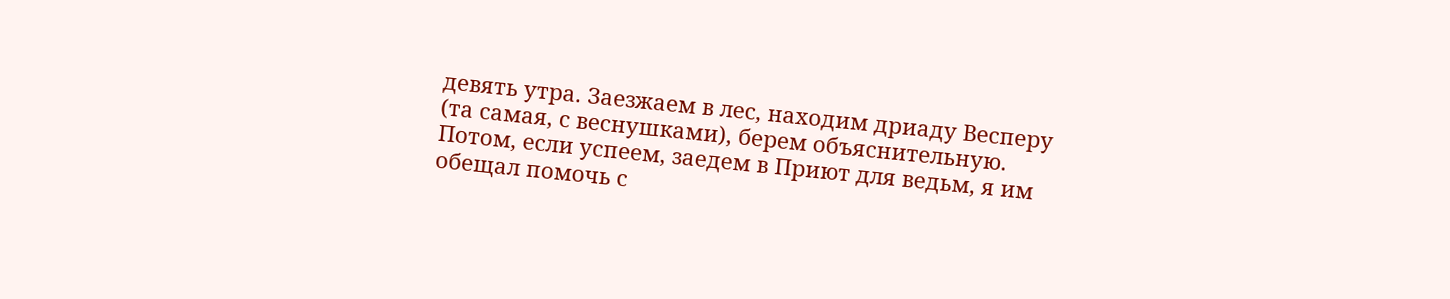девять утра. Заезжаем в лес, находим дриаду Весперу (та самая, с веснушками), берем объяснительную. Потом, если успеем, заедем в Приют для ведьм, я им обещал помочь с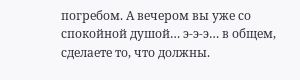погребом. А вечером вы уже со спокойной душой… э-э-э… в общем, сделаете то, что должны.